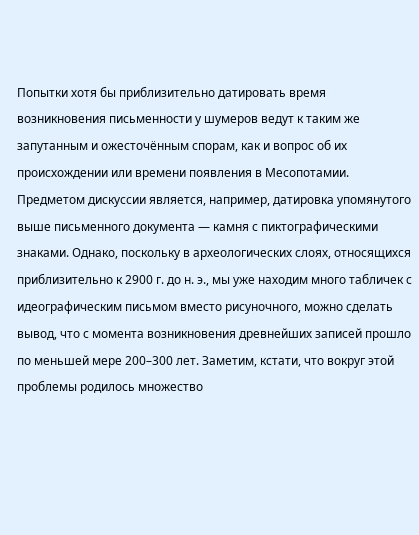Попытки хотя бы приблизительно датировать время возникновения письменности у шумеров ведут к таким же запутанным и ожесточённым спорам, как и вопрос об их происхождении или времени появления в Месопотамии. Предметом дискуссии является, например, датировка упомянутого выше письменного документа — камня с пиктографическими знаками. Однако, поскольку в археологических слоях, относящихся приблизительно к 2900 г. до н. э., мы уже находим много табличек с идеографическим письмом вместо рисуночного, можно сделать вывод, что с момента возникновения древнейших записей прошло по меньшей мере 200–300 лет. Заметим, кстати, что вокруг этой проблемы родилось множество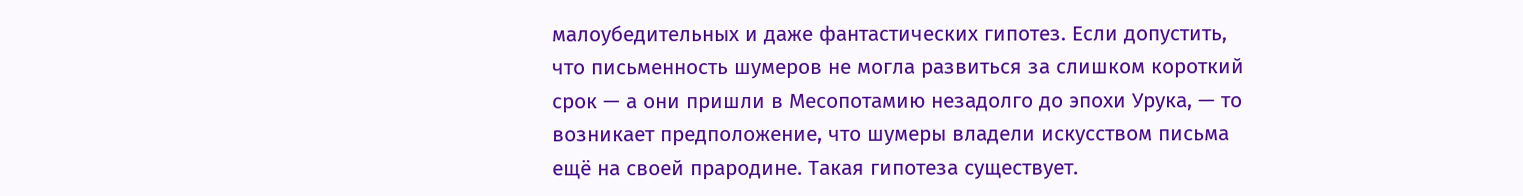малоубедительных и даже фантастических гипотез. Если допустить, что письменность шумеров не могла развиться за слишком короткий срок — а они пришли в Месопотамию незадолго до эпохи Урука, — то возникает предположение, что шумеры владели искусством письма ещё на своей прародине. Такая гипотеза существует.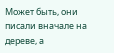Может быть, они писали вначале на дереве, а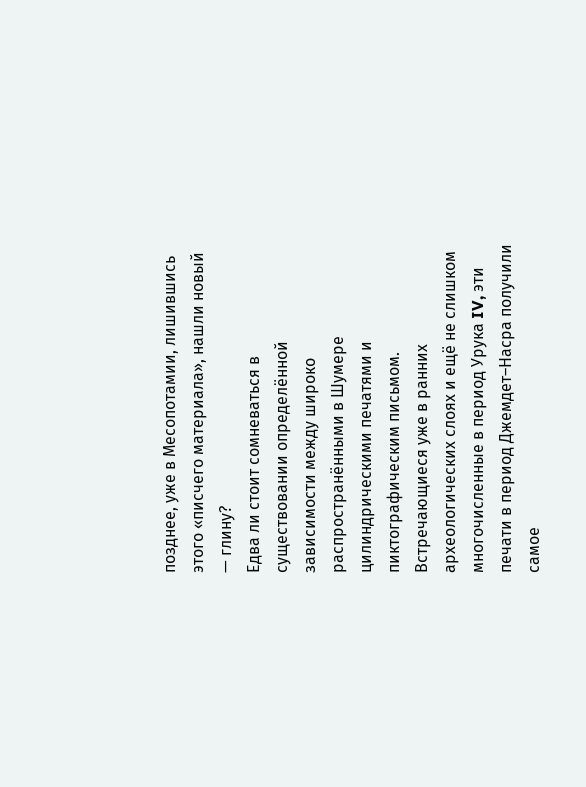позднее, уже в Месопотамии, лишившись этого «писчего материала», нашли новый — глину?
Едва ли стоит сомневаться в существовании определённой зависимости между широко распространёнными в Шумере цилиндрическими печатями и пиктографическим письмом. Встречающиеся уже в ранних археологических слоях и ещё не слишком многочисленные в период Урука IV, эти печати в период Джемдет–Насра получили самое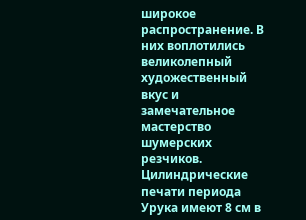широкое распространение. В них воплотились великолепный художественный вкус и замечательное мастерство шумерских резчиков. Цилиндрические печати периода Урука имеют 8 см в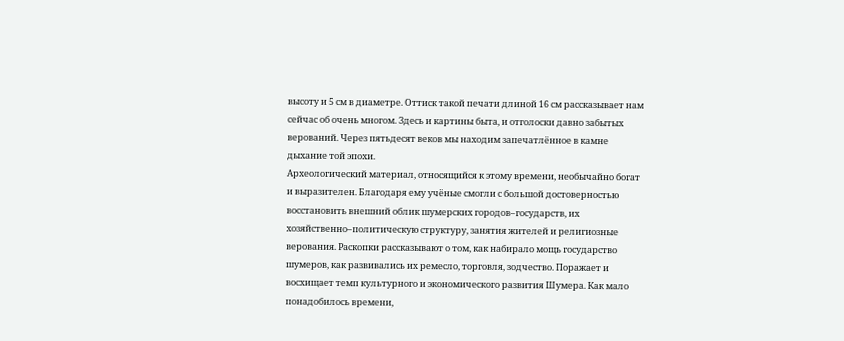высоту и 5 см в диаметре. Оттиск такой печати длиной 16 см рассказывает нам сейчас об очень многом. Здесь и картины быта, и отголоски давно забытых верований. Через пятьдесят веков мы находим запечатлённое в камне дыхание той эпохи.
Археологический материал, относящийся к этому времени, необычайно богат и выразителен. Благодаря ему учёные смогли с большой достоверностью восстановить внешний облик шумерских городов–государств, их хозяйственно–политическую структуру, занятия жителей и религиозные верования. Раскопки рассказывают о том, как набирало мощь государство шумеров, как развивались их ремесло, торговля, зодчество. Поражает и восхищает темп культурного и экономического развития Шумера. Как мало понадобилось времени,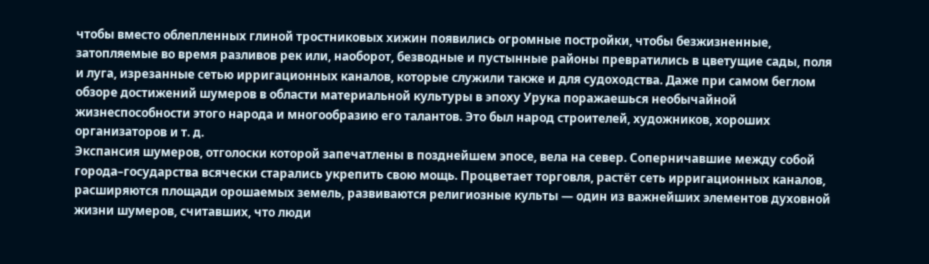чтобы вместо облепленных глиной тростниковых хижин появились огромные постройки, чтобы безжизненные, затопляемые во время разливов рек или, наоборот, безводные и пустынные районы превратились в цветущие сады, поля и луга, изрезанные сетью ирригационных каналов, которые служили также и для судоходства. Даже при самом беглом обзоре достижений шумеров в области материальной культуры в эпоху Урука поражаешься необычайной жизнеспособности этого народа и многообразию его талантов. Это был народ строителей, художников, хороших организаторов и т. д.
Экспансия шумеров, отголоски которой запечатлены в позднейшем эпосе, вела на север. Соперничавшие между собой города–государства всячески старались укрепить свою мощь. Процветает торговля, растёт сеть ирригационных каналов, расширяются площади орошаемых земель, развиваются религиозные культы — один из важнейших элементов духовной жизни шумеров, считавших, что люди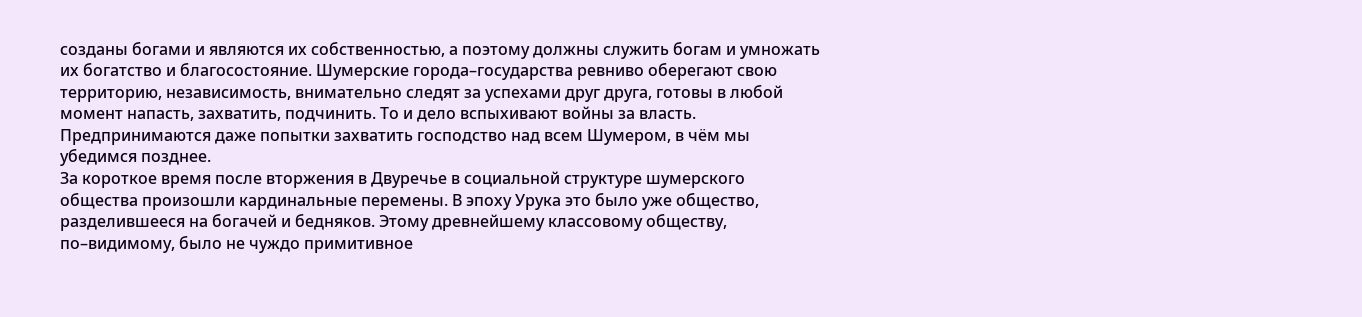созданы богами и являются их собственностью, а поэтому должны служить богам и умножать их богатство и благосостояние. Шумерские города–государства ревниво оберегают свою территорию, независимость, внимательно следят за успехами друг друга, готовы в любой момент напасть, захватить, подчинить. То и дело вспыхивают войны за власть. Предпринимаются даже попытки захватить господство над всем Шумером, в чём мы убедимся позднее.
За короткое время после вторжения в Двуречье в социальной структуре шумерского общества произошли кардинальные перемены. В эпоху Урука это было уже общество, разделившееся на богачей и бедняков. Этому древнейшему классовому обществу, по–видимому, было не чуждо примитивное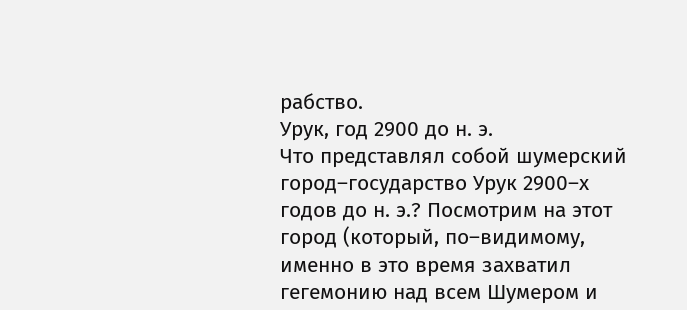рабство.
Урук, год 2900 до н. э.
Что представлял собой шумерский город–государство Урук 2900–х годов до н. э.? Посмотрим на этот город (который, по–видимому, именно в это время захватил гегемонию над всем Шумером и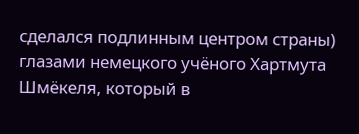сделался подлинным центром страны) глазами немецкого учёного Хартмута Шмёкеля, который в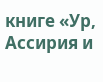книге «Ур, Ассирия и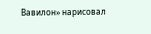Вавилон» нарисовал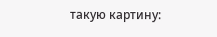такую картину: